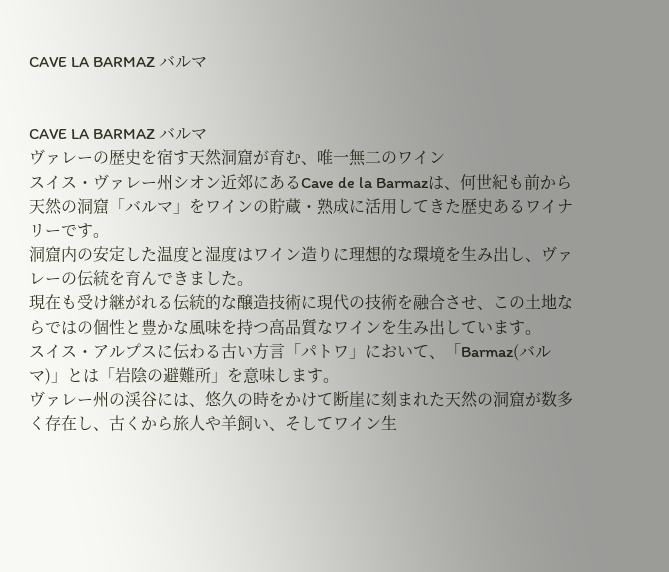CAVE LA BARMAZ バルマ


CAVE LA BARMAZ バルマ
ヴァレーの歴史を宿す天然洞窟が育む、唯一無二のワイン
スイス・ヴァレー州シオン近郊にあるCave de la Barmazは、何世紀も前から天然の洞窟「バルマ」をワインの貯蔵・熟成に活用してきた歴史あるワイナリーです。
洞窟内の安定した温度と湿度はワイン造りに理想的な環境を生み出し、ヴァレーの伝統を育んできました。
現在も受け継がれる伝統的な醸造技術に現代の技術を融合させ、この土地ならではの個性と豊かな風味を持つ高品質なワインを生み出しています。
スイス・アルプスに伝わる古い方言「パトワ」において、「Barmaz(バルマ)」とは「岩陰の避難所」を意味します。
ヴァレー州の渓谷には、悠久の時をかけて断崖に刻まれた天然の洞窟が数多く存在し、古くから旅人や羊飼い、そしてワイン生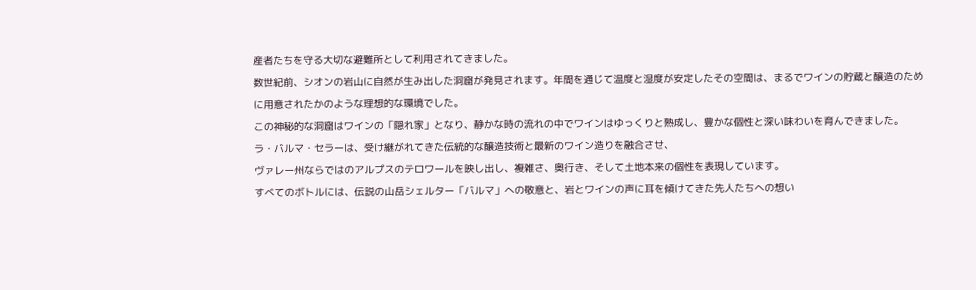産者たちを守る大切な避難所として利用されてきました。
数世紀前、シオンの岩山に自然が生み出した洞窟が発見されます。年間を通じて温度と湿度が安定したその空間は、まるでワインの貯蔵と醸造のために用意されたかのような理想的な環境でした。
この神秘的な洞窟はワインの「隠れ家」となり、静かな時の流れの中でワインはゆっくりと熟成し、豊かな個性と深い味わいを育んできました。
ラ・バルマ・セラーは、受け継がれてきた伝統的な醸造技術と最新のワイン造りを融合させ、
ヴァレー州ならではのアルプスのテロワールを映し出し、複雑さ、奥行き、そして土地本来の個性を表現しています。
すべてのボトルには、伝説の山岳シェルター「バルマ」への敬意と、岩とワインの声に耳を傾けてきた先人たちへの想い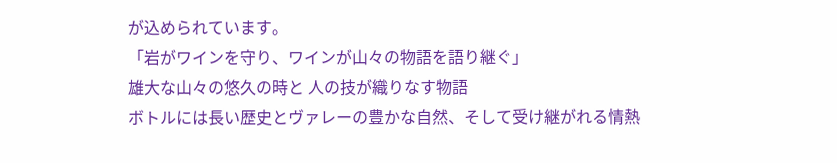が込められています。
「岩がワインを守り、ワインが山々の物語を語り継ぐ」
雄大な山々の悠久の時と 人の技が織りなす物語
ボトルには長い歴史とヴァレーの豊かな自然、そして受け継がれる情熱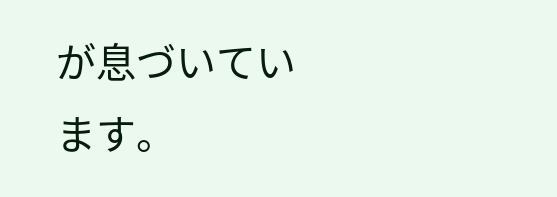が息づいています。